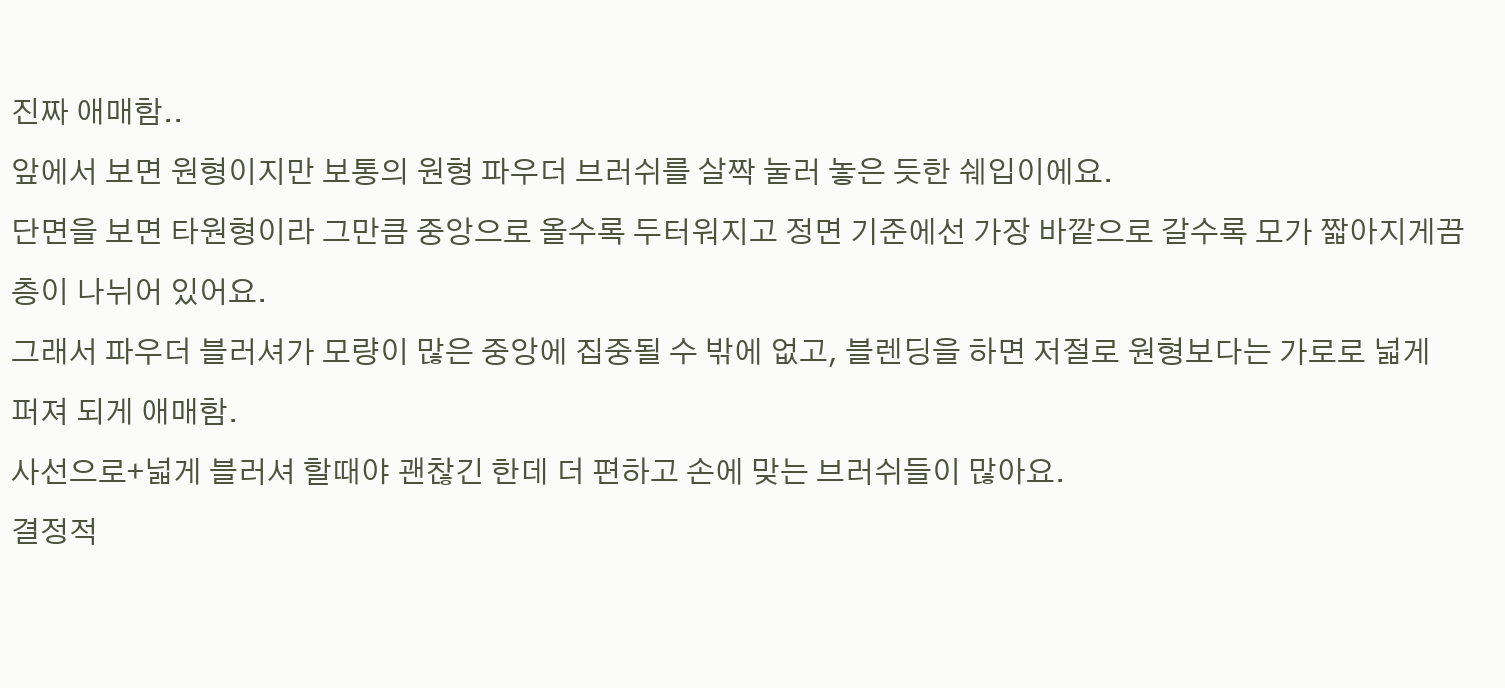진짜 애매함..
앞에서 보면 원형이지만 보통의 원형 파우더 브러쉬를 살짝 눌러 놓은 듯한 쉐입이에요.
단면을 보면 타원형이라 그만큼 중앙으로 올수록 두터워지고 정면 기준에선 가장 바깥으로 갈수록 모가 짧아지게끔 층이 나뉘어 있어요.
그래서 파우더 블러셔가 모량이 많은 중앙에 집중될 수 밖에 없고, 블렌딩을 하면 저절로 원형보다는 가로로 넓게 퍼져 되게 애매함.
사선으로+넓게 블러셔 할때야 괜찮긴 한데 더 편하고 손에 맞는 브러쉬들이 많아요.
결정적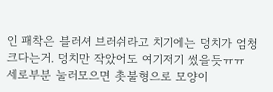인 패착은 블러셔 브러쉬라고 치기에는 덩치가 엄청 크다는거. 덩치만 작았어도 여기저기 썼을듯ㅠㅠ
세로부분 눌러모으면 촛불형으로 모양이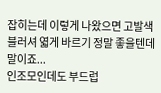잡히는데 이렇게 나왔으면 고발색 블러셔 엷게 바르기 정말 좋을텐데 말이죠...
인조모인데도 부드럽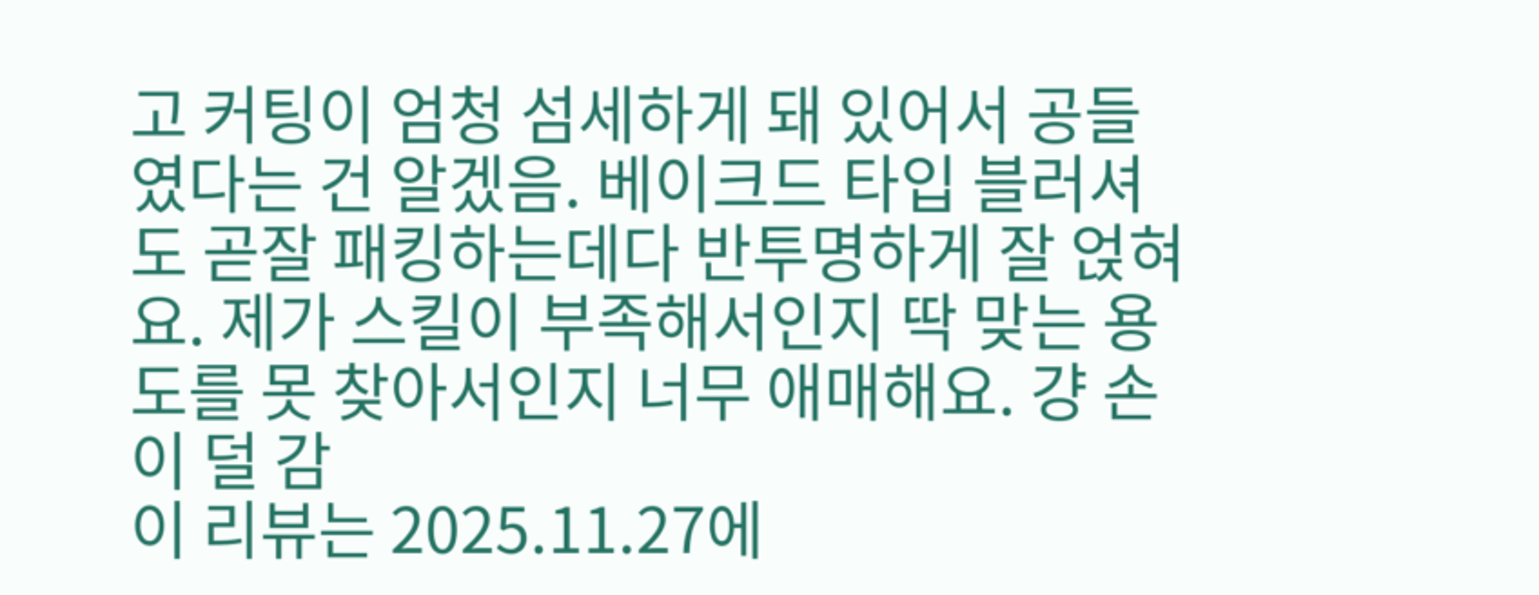고 커팅이 엄청 섬세하게 돼 있어서 공들였다는 건 알겠음. 베이크드 타입 블러셔도 곧잘 패킹하는데다 반투명하게 잘 얹혀요. 제가 스킬이 부족해서인지 딱 맞는 용도를 못 찾아서인지 너무 애매해요. 걍 손이 덜 감
이 리뷰는 2025.11.27에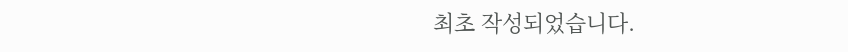최초 작성되었습니다.